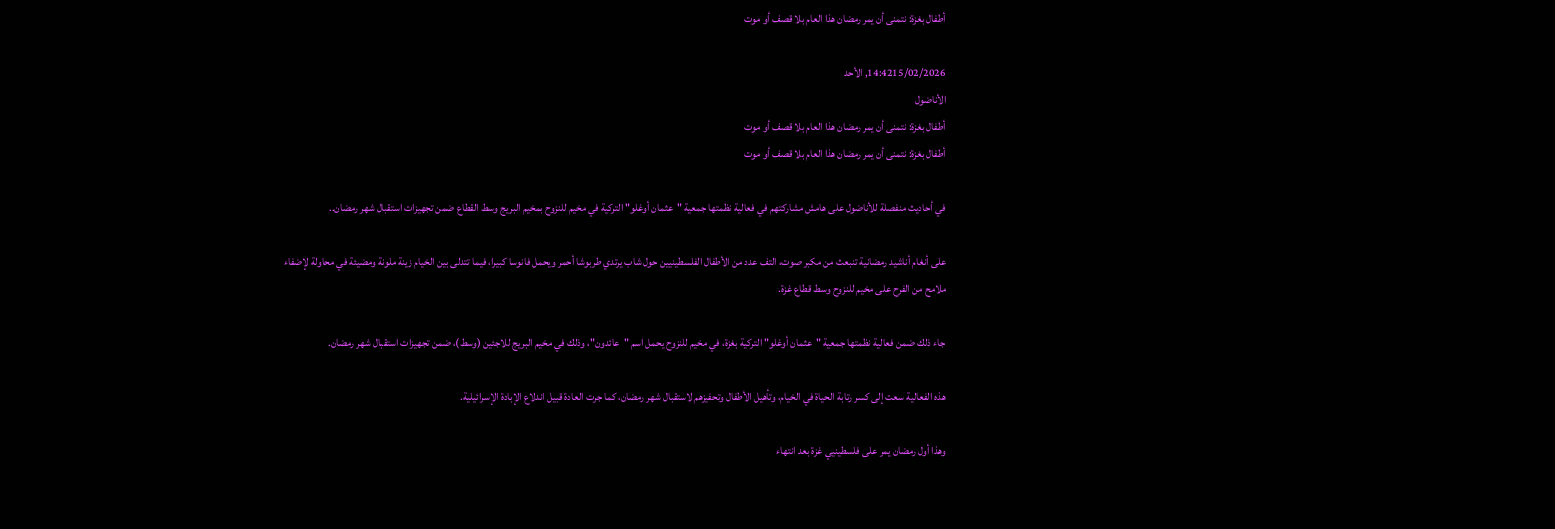أطفال بغزة: نتمنى أن يمر رمضان هذا العام بلا قصف أو موت

14:4215/02/2026, الأحد
الأناضول
أطفال بغزة: نتمنى أن يمر رمضان هذا العام بلا قصف أو موت
أطفال بغزة: نتمنى أن يمر رمضان هذا العام بلا قصف أو موت

في أحاديث منفصلة للأناضول على هامش مشاركتهم في فعالية نظمتها جمعية "عثمان أوغلو" التركية في مخيم للنزوح بمخيم البريج وسط القطاع ضمن تجهيزات استقبال شهر رمضان..

على أنغام أناشيد رمضانية تنبعث من مكبر صوت، التف عدد من الأطفال الفلسطينيين حول شاب يرتدي طربوشا أحمر ويحمل فانوسا كبيرا، فيما تتدلى بين الخيام زينة ملونة ومضيئة في محاولة لإضفاء ملامح من الفرح على مخيم للنزوح وسط قطاع غزة.

جاء ذلك ضمن فعالية نظمتها جمعية "عثمان أوغلو" التركية بغزة، في مخيم للنزوح يحمل اسم "عائدون"، وذلك في مخيم البريج للاجئين (وسط)، ضمن تجهيزات استقبال شهر رمضان.

هذه الفعالية سعت إلى كسر رتابة الحياة في الخيام، وتأهيل الأطفال وتحفيزهم لاستقبال شهر رمضان، كما جرت العادة قبيل اندلاع الإبادة الإسرائيلية.

وهذا أول رمضان يمر على فلسطينيي غزة بعد انتهاء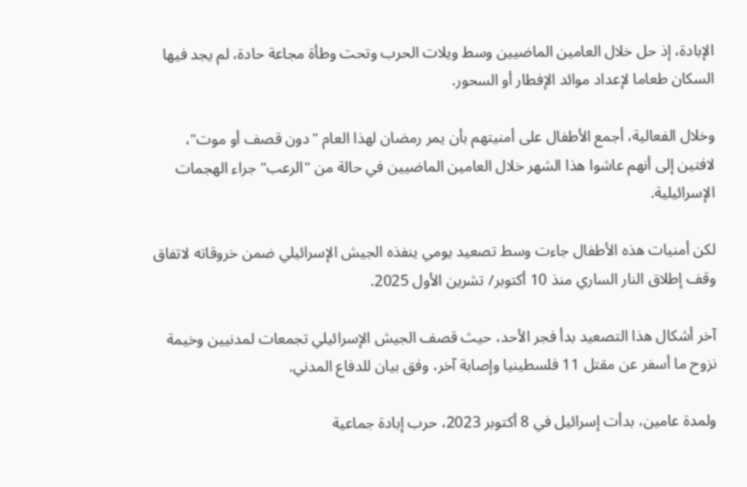الإبادة، إذ حل خلال العامين الماضيين وسط ويلات الحرب وتحت وطأة مجاعة حادة، لم يجد فيها السكان طعاما لإعداد موائد الإفطار أو السحور.

وخلال الفعالية، أجمع الأطفال على أمنيتهم بأن يمر رمضان لهذا العام "دون قصف أو موت"، لافتين إلى أنهم عاشوا هذا الشهر خلال العامين الماضيين في حالة من "الرعب" جراء الهجمات الإسرائيلية.

لكن أمنيات هذه الأطفال جاءت وسط تصعيد يومي ينفذه الجيش الإسرائيلي ضمن خروقاته لاتفاق وقف إطلاق النار الساري منذ 10 أكتوبر/ تشرين الأول 2025.

آخر أشكال هذا التصعيد بدأ فجر الأحد، حيث قصف الجيش الإسرائيلي تجمعات لمدنيين وخيمة نزوح ما أسفر عن مقتل 11 فلسطينيا وإصابة آخر، وفق بيان للدفاع المدني.

ولمدة عامين، بدأت إسرائيل في 8 أكتوبر 2023، حرب إبادة جماعية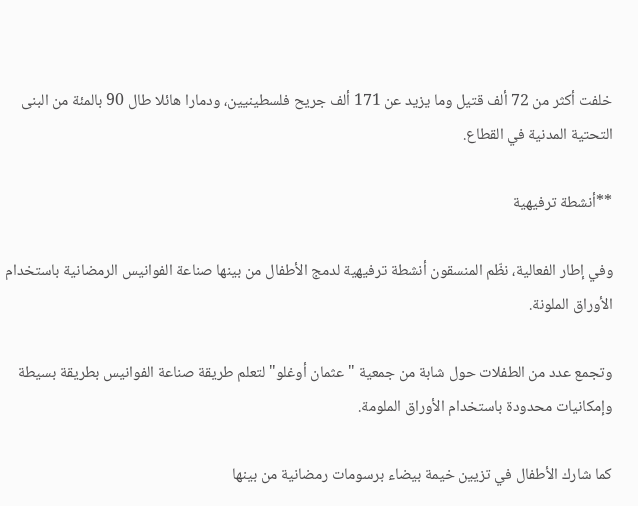خلفت أكثر من 72 ألف قتيل وما يزيد عن 171 ألف جريح فلسطينيين، ودمارا هائلا طال 90 بالمئة من البنى التحتية المدنية في القطاع.

**أنشطة ترفيهية

وفي إطار الفعالية، نظّم المنسقون أنشطة ترفيهية لدمج الأطفال من بينها صناعة الفوانيس الرمضانية باستخدام الأوراق الملونة.

وتجمع عدد من الطفلات حول شابة من جمعية "عثمان أوغلو" لتعلم طريقة صناعة الفوانيس بطريقة بسيطة وإمكانيات محدودة باستخدام الأوراق الملومة.

كما شارك الأطفال في تزيين خيمة بيضاء برسومات رمضانية من بينها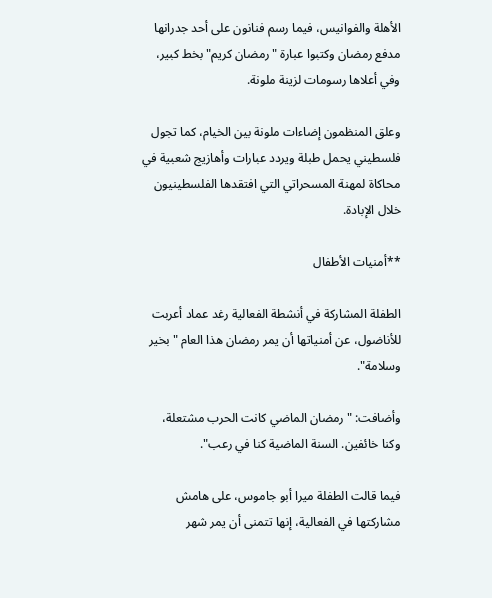الأهلة والفوانيس، فيما رسم فنانون على أحد جدرانها مدفع رمضان وكتبوا عبارة "رمضان كريم" بخط كبير، وفي أعلاها رسومات لزينة ملونة.

وعلق المنظمون إضاءات ملونة بين الخيام، كما تجول فلسطيني يحمل طبلة ويردد عبارات وأهازيج شعبية في محاكاة لمهنة المسحراتي التي افتقدها الفلسطينيون خلال الإبادة.

**أمنيات الأطفال

الطفلة المشاركة في أنشطة الفعالية رغد عماد أعربت للأناضول، عن أمنياتها أن يمر رمضان هذا العام "بخير وسلامة".

وأضافت: "رمضان الماضي كانت الحرب مشتعلة، وكنا خائفين. السنة الماضية كنا في رعب".

فيما قالت الطفلة ميرا أبو جاموس، على هامش مشاركتها في الفعالية، إنها تتمنى أن يمر شهر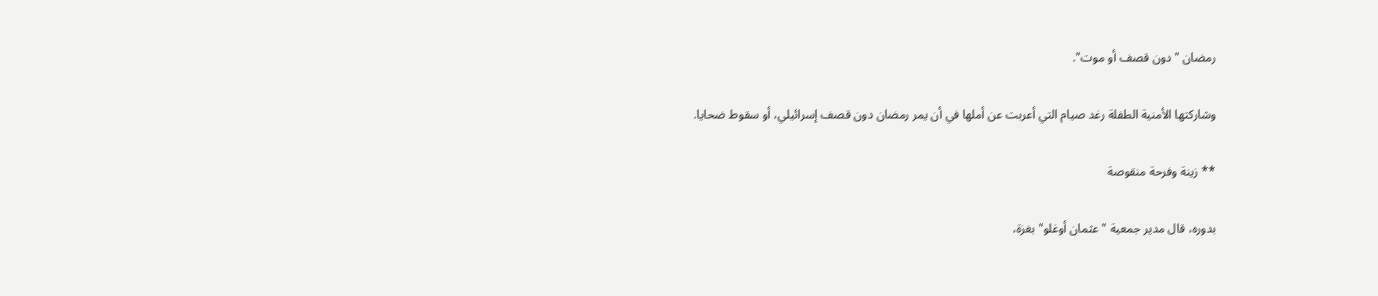رمضان "دون قصف أو موت".

وشاركتها الأمنية الطفلة رغد صيام التي أعربت عن أملها في أن يمر رمضان دون قصف إسرائيلي، أو سقوط ضحايا.

** زينة وفرحة منقوصة

بدوره، قال مدير جمعية "عثمان أوغلو" بغزة،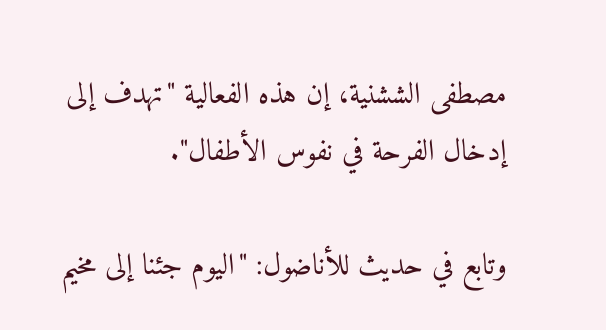مصطفى الششنية، إن هذه الفعالية "تهدف إلى إدخال الفرحة في نفوس الأطفال".

وتابع في حديث للأناضول: "اليوم جئنا إلى مخيم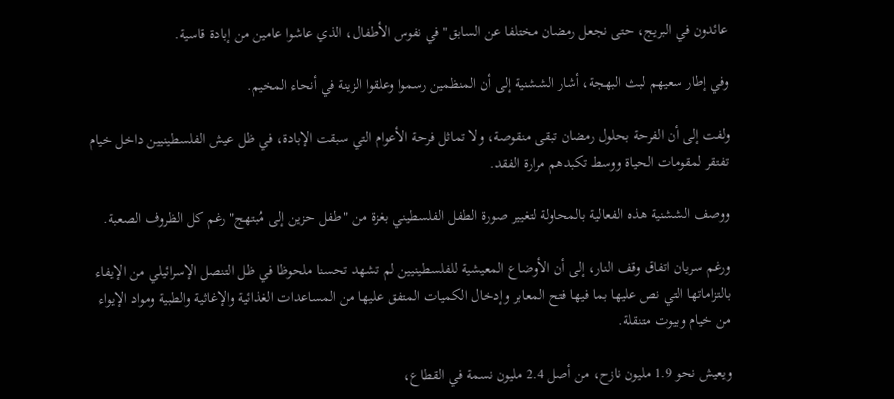عائدون في البريج، حتى نجعل رمضان مختلفا عن السابق" في نفوس الأطفال، الذي عاشوا عامين من إبادة قاسية.

وفي إطار سعيهم لبث البهجة، أشار الششنية إلى أن المنظمين رسموا وعلقوا الزينة في أنحاء المخيم.

ولفت إلى أن الفرحة بحلول رمضان تبقى منقوصة، ولا تماثل فرحة الأعوام التي سبقت الإبادة، في ظل عيش الفلسطينيين داخل خيام تفتقر لمقومات الحياة ووسط تكبدهم مرارة الفقد.

ووصف الششنية هذه الفعالية بالمحاولة لتغيير صورة الطفل الفلسطيني بغزة من "طفل حزين إلى مُبتهج" رغم كل الظروف الصعبة.

ورغم سريان اتفاق وقف النار، إلى أن الأوضاع المعيشية للفلسطينيين لم تشهد تحسنا ملحوظا في ظل التنصل الإسرائيلي من الإيفاء بالتزاماتها التي نص عليها بما فيها فتح المعابر وإدخال الكميات المتفق عليها من المساعدات الغذائية والإغاثية والطبية ومواد الإيواء من خيام وبيوت متنقلة.

ويعيش نحو 1.9 مليون نازح، من أصل 2.4 مليون نسمة في القطاع،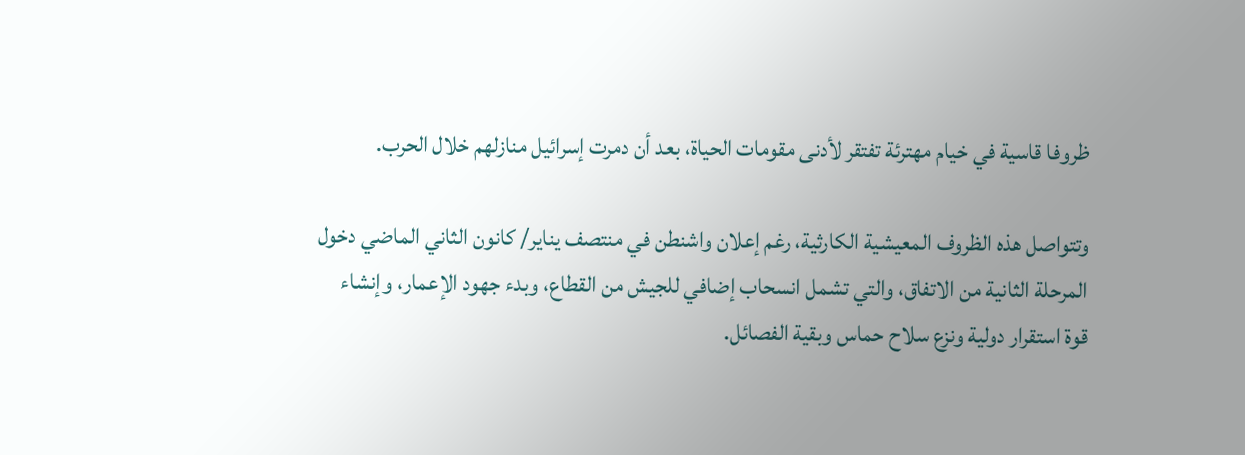ظروفا قاسية في خيام مهترئة تفتقر لأدنى مقومات الحياة، بعد أن دمرت إسرائيل منازلهم خلال الحرب.

وتتواصل هذه الظروف المعيشية الكارثية، رغم إعلان واشنطن في منتصف يناير/ كانون الثاني الماضي دخول المرحلة الثانية من الاتفاق، والتي تشمل انسحاب إضافي للجيش من القطاع، وبدء جهود الإعمار، وإنشاء قوة استقرار دولية ونزع سلاح حماس وبقية الفصائل.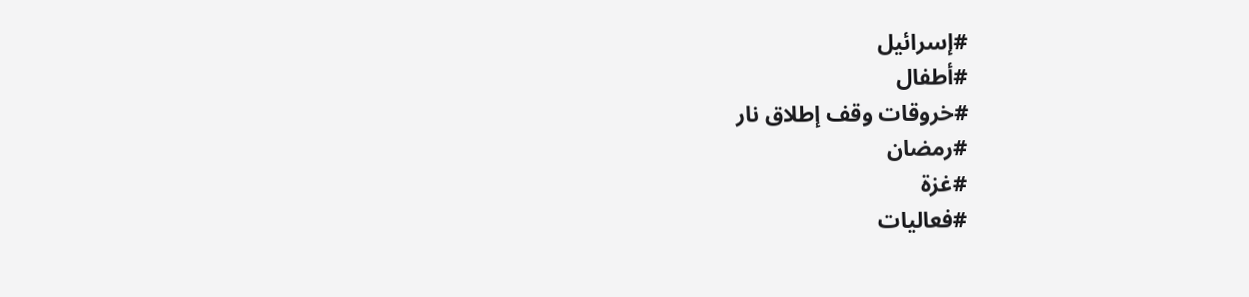#إسرائيل
#أطفال
#خروقات وقف إطلاق نار
#رمضان
#غزة
#فعاليات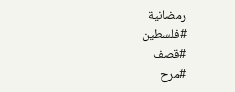رمضانية
#فلسطين
#قصف
#مرح